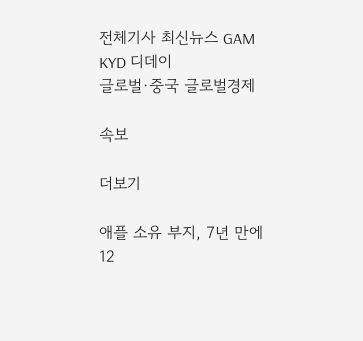전체기사 최신뉴스 GAM
KYD 디데이
글로벌·중국 글로벌경제

속보

더보기

애플 소유 부지, 7년 만에 12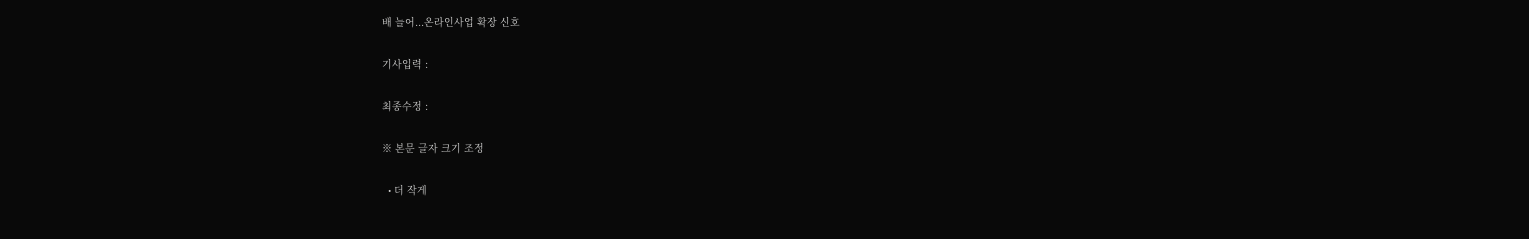배 늘어...온라인사업 확장 신호

기사입력 :

최종수정 :

※ 본문 글자 크기 조정

  • 더 작게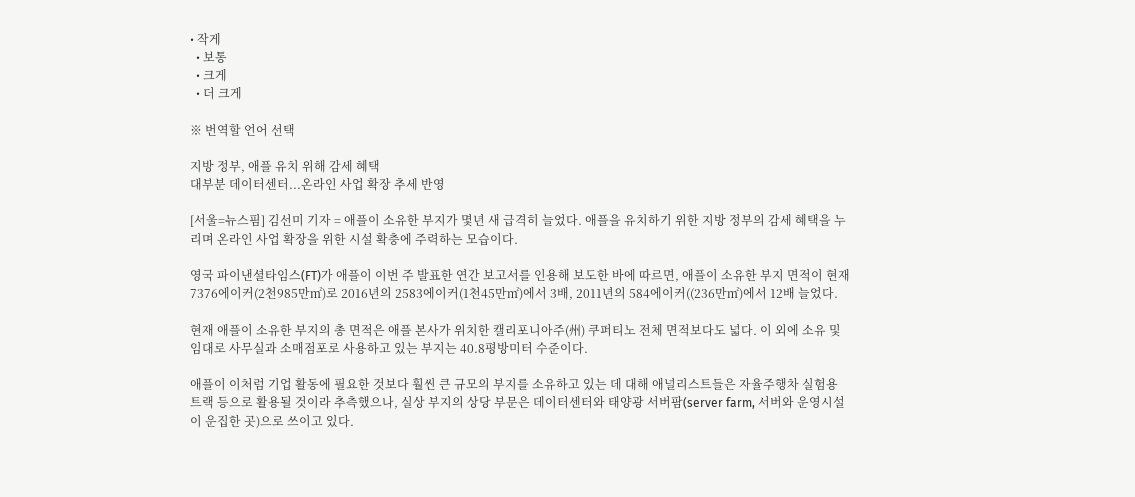• 작게
  • 보통
  • 크게
  • 더 크게

※ 번역할 언어 선택

지방 정부, 애플 유치 위해 감세 혜택
대부분 데이터센터...온라인 사업 확장 추세 반영

[서울=뉴스핌] 김선미 기자 = 애플이 소유한 부지가 몇년 새 급격히 늘었다. 애플을 유치하기 위한 지방 정부의 감세 혜택을 누리며 온라인 사업 확장을 위한 시설 확충에 주력하는 모습이다.

영국 파이낸셜타임스(FT)가 애플이 이번 주 발표한 연간 보고서를 인용해 보도한 바에 따르면, 애플이 소유한 부지 면적이 현재 7376에이커(2천985만㎡)로 2016년의 2583에이커(1천45만㎡)에서 3배, 2011년의 584에이커((236만㎡)에서 12배 늘었다.

현재 애플이 소유한 부지의 총 면적은 애플 본사가 위치한 캘리포니아주(州) 쿠퍼티노 전체 면적보다도 넓다. 이 외에 소유 및 임대로 사무실과 소매점포로 사용하고 있는 부지는 40.8평방미터 수준이다.

애플이 이처럼 기업 활동에 필요한 것보다 훨씬 큰 규모의 부지를 소유하고 있는 데 대해 애널리스트들은 자율주행차 실험용 트랙 등으로 활용될 것이라 추측했으나, 실상 부지의 상당 부문은 데이터센터와 태양광 서버팜(server farm, 서버와 운영시설이 운집한 곳)으로 쓰이고 있다.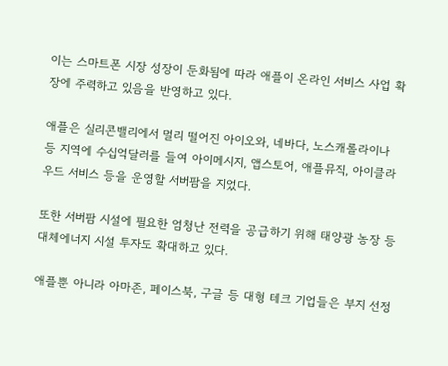이는 스마트폰 시장 성장이 둔화됨에 따라 애플이 온라인 서비스 사업 확장에 주력하고 있음을 반영하고 있다.

애플은 실리콘밸리에서 멀리 떨어진 아이오와, 네바다, 노스캐롤라이나 등 지역에 수십억달러를 들여 아이메시지, 앱스토어, 애플뮤직, 아이클라우드 서비스 등을 운영할 서버팜을 지었다.

또한 서버팜 시설에 필요한 엄청난 전력을 공급하기 위해 태양광 농장 등 대체에너지 시설 투자도 확대하고 있다.

애플뿐 아니라 아마존, 페이스북, 구글 등 대형 테크 기업들은 부지 선정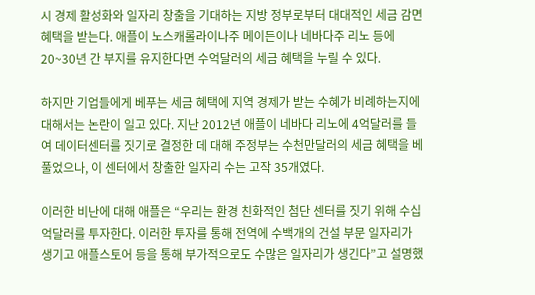시 경제 활성화와 일자리 창출을 기대하는 지방 정부로부터 대대적인 세금 감면 혜택을 받는다. 애플이 노스캐롤라이나주 메이든이나 네바다주 리노 등에 20~30년 간 부지를 유지한다면 수억달러의 세금 혜택을 누릴 수 있다.

하지만 기업들에게 베푸는 세금 혜택에 지역 경제가 받는 수혜가 비례하는지에 대해서는 논란이 일고 있다. 지난 2012년 애플이 네바다 리노에 4억달러를 들여 데이터센터를 짓기로 결정한 데 대해 주정부는 수천만달러의 세금 혜택을 베풀었으나, 이 센터에서 창출한 일자리 수는 고작 35개였다.

이러한 비난에 대해 애플은 “우리는 환경 친화적인 첨단 센터를 짓기 위해 수십억달러를 투자한다. 이러한 투자를 통해 전역에 수백개의 건설 부문 일자리가 생기고 애플스토어 등을 통해 부가적으로도 수많은 일자리가 생긴다”고 설명했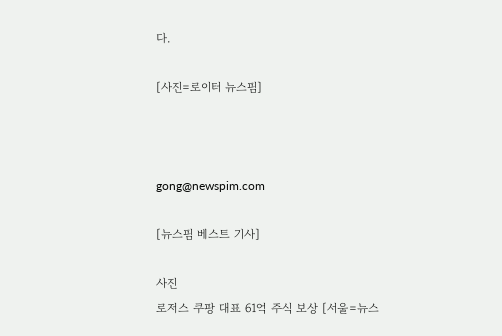다.

[사진=로이터 뉴스핌]



gong@newspim.com

[뉴스핌 베스트 기사]

사진
로저스 쿠팡 대표 61억 주식 보상 [서울=뉴스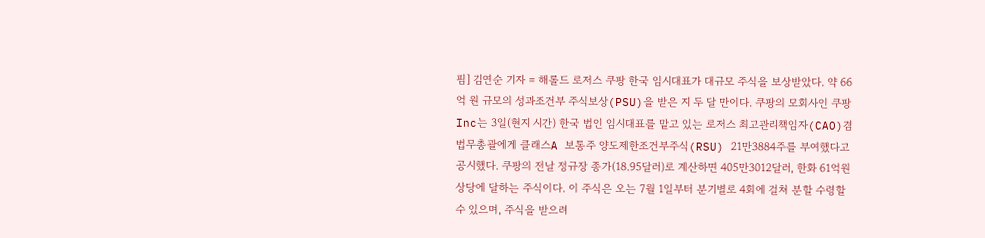핌] 김연순 기자 = 해롤드 로저스 쿠팡 한국 임시대표가 대규모 주식을 보상받았다. 약 66억 원 규모의 성과조건부 주식보상(PSU)을 받은 지 두 달 만이다. 쿠팡의 모회사인 쿠팡Inc는 3일(현지 시간) 한국 법인 임시대표를 맡고 있는 로저스 최고관리책임자(CAO)겸 법무총괄에게 클래스A 보통주 양도제한조건부주식(RSU) 21만3884주를 부여했다고 공시했다. 쿠팡의 전날 정규장 종가(18.95달러)로 계산하면 405만3012달러, 한화 61억원 상당에 달하는 주식이다. 이 주식은 오는 7월 1일부터 분기별로 4회에 걸쳐 분할 수령할 수 있으며, 주식을 받으려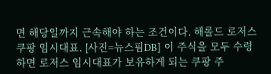면 해당일까지 근속해야 하는 조건이다. 해롤드 로저스 쿠팡 임시대표. [사진=뉴스핌DB] 이 주식을 모두 수령하면 로저스 임시대표가 보유하게 되는 쿠팡 주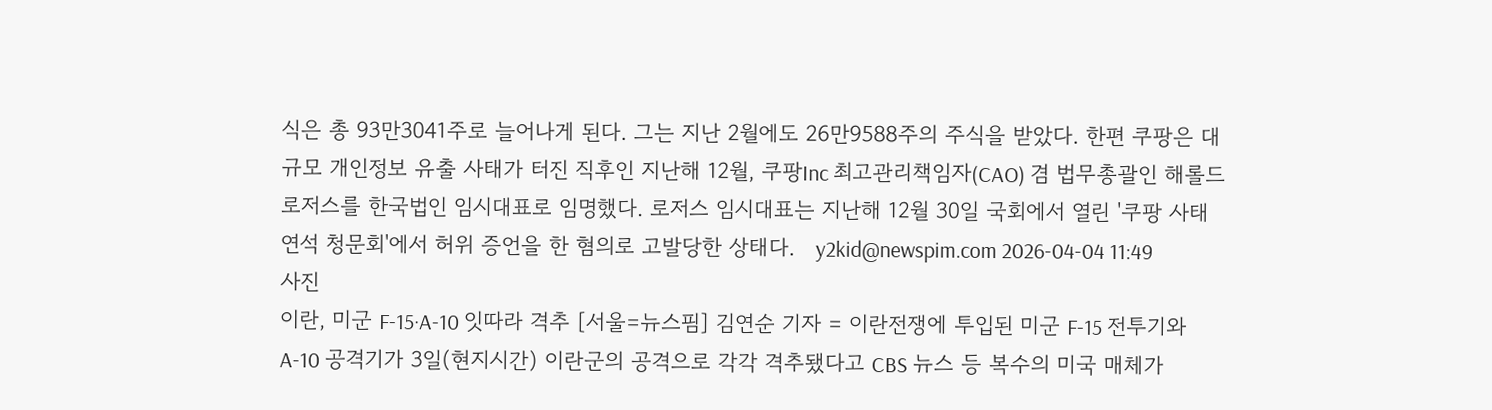식은 총 93만3041주로 늘어나게 된다. 그는 지난 2월에도 26만9588주의 주식을 받았다. 한편 쿠팡은 대규모 개인정보 유출 사태가 터진 직후인 지난해 12월, 쿠팡Inc 최고관리책임자(CAO) 겸 법무총괄인 해롤드 로저스를 한국법인 임시대표로 임명했다. 로저스 임시대표는 지난해 12월 30일 국회에서 열린 '쿠팡 사태 연석 청문회'에서 허위 증언을 한 혐의로 고발당한 상태다.   y2kid@newspim.com 2026-04-04 11:49
사진
이란, 미군 F-15·A-10 잇따라 격추 [서울=뉴스핌] 김연순 기자 = 이란전쟁에 투입된 미군 F-15 전투기와 A-10 공격기가 3일(현지시간) 이란군의 공격으로 각각 격추됐다고 CBS 뉴스 등 복수의 미국 매체가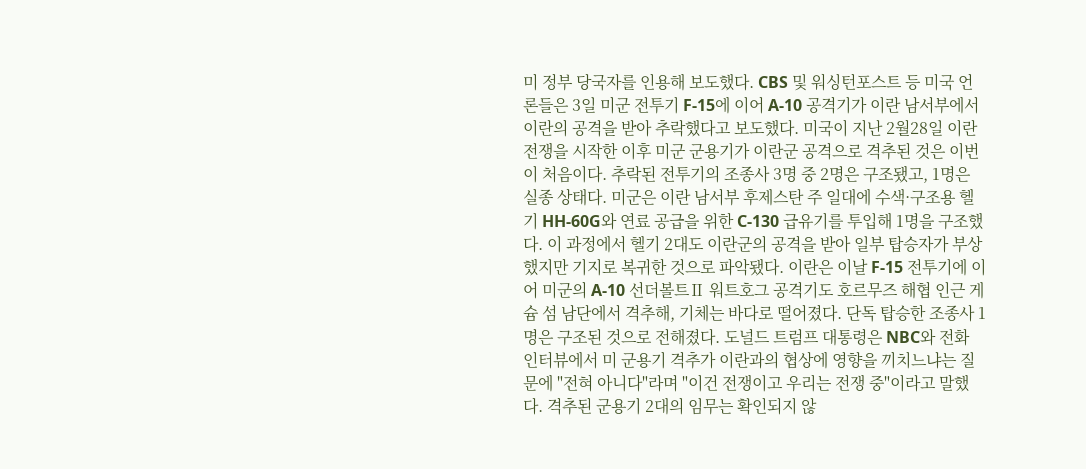미 정부 당국자를 인용해 보도했다. CBS 및 워싱턴포스트 등 미국 언론들은 3일 미군 전투기 F-15에 이어 A-10 공격기가 이란 남서부에서 이란의 공격을 받아 추락했다고 보도했다. 미국이 지난 2월28일 이란전쟁을 시작한 이후 미군 군용기가 이란군 공격으로 격추된 것은 이번이 처음이다. 추락된 전투기의 조종사 3명 중 2명은 구조됐고, 1명은 실종 상태다. 미군은 이란 남서부 후제스탄 주 일대에 수색·구조용 헬기 HH-60G와 연료 공급을 위한 C-130 급유기를 투입해 1명을 구조했다. 이 과정에서 헬기 2대도 이란군의 공격을 받아 일부 탑승자가 부상했지만 기지로 복귀한 것으로 파악됐다. 이란은 이날 F-15 전투기에 이어 미군의 A-10 선더볼트Ⅱ 워트호그 공격기도 호르무즈 해협 인근 게슘 섬 남단에서 격추해, 기체는 바다로 떨어졌다. 단독 탑승한 조종사 1명은 구조된 것으로 전해졌다. 도널드 트럼프 대통령은 NBC와 전화 인터뷰에서 미 군용기 격추가 이란과의 협상에 영향을 끼치느냐는 질문에 "전혀 아니다"라며 "이건 전쟁이고 우리는 전쟁 중"이라고 말했다. 격추된 군용기 2대의 임무는 확인되지 않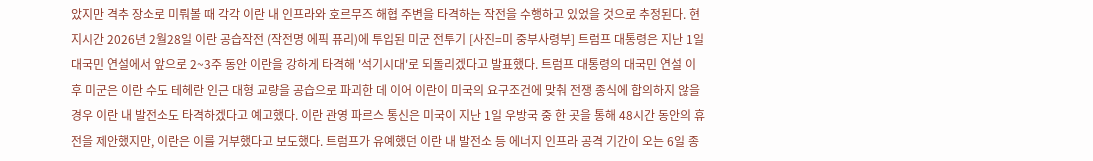았지만 격추 장소로 미뤄볼 때 각각 이란 내 인프라와 호르무즈 해협 주변을 타격하는 작전을 수행하고 있었을 것으로 추정된다. 현지시간 2026년 2월28일 이란 공습작전 (작전명 에픽 퓨리)에 투입된 미군 전투기 [사진=미 중부사령부] 트럼프 대통령은 지난 1일 대국민 연설에서 앞으로 2~3주 동안 이란을 강하게 타격해 '석기시대'로 되돌리겠다고 발표했다. 트럼프 대통령의 대국민 연설 이후 미군은 이란 수도 테헤란 인근 대형 교량을 공습으로 파괴한 데 이어 이란이 미국의 요구조건에 맞춰 전쟁 종식에 합의하지 않을 경우 이란 내 발전소도 타격하겠다고 예고했다. 이란 관영 파르스 통신은 미국이 지난 1일 우방국 중 한 곳을 통해 48시간 동안의 휴전을 제안했지만, 이란은 이를 거부했다고 보도했다. 트럼프가 유예했던 이란 내 발전소 등 에너지 인프라 공격 기간이 오는 6일 종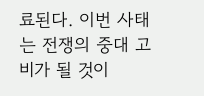료된다. 이번 사태는 전쟁의 중대 고비가 될 것이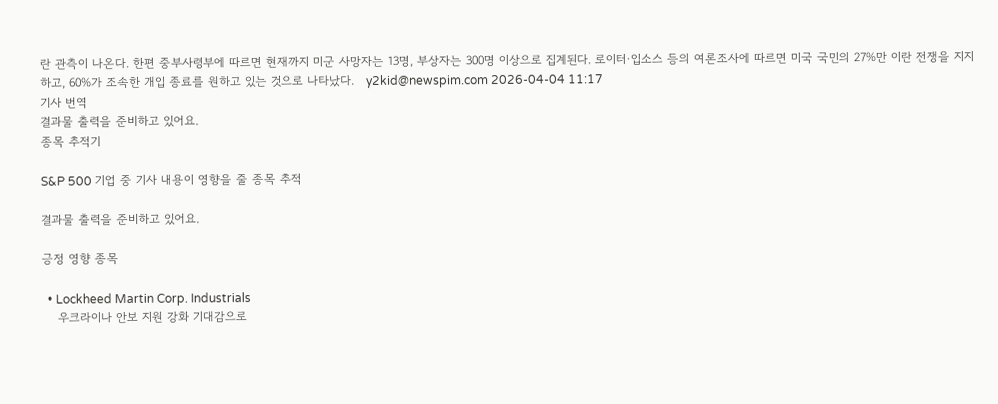란 관측이 나온다. 한편 중부사령부에 따르면 현재까지 미군 사망자는 13명, 부상자는 300명 이상으로 집계된다. 로이터·입소스 등의 여론조사에 따르면 미국 국민의 27%만 이란 전쟁을 지지하고, 60%가 조속한 개입 종료를 원하고 있는 것으로 나타났다.   y2kid@newspim.com 2026-04-04 11:17
기사 번역
결과물 출력을 준비하고 있어요.
종목 추적기

S&P 500 기업 중 기사 내용이 영향을 줄 종목 추적

결과물 출력을 준비하고 있어요.

긍정 영향 종목

  • Lockheed Martin Corp. Industrials
    우크라이나 안보 지원 강화 기대감으로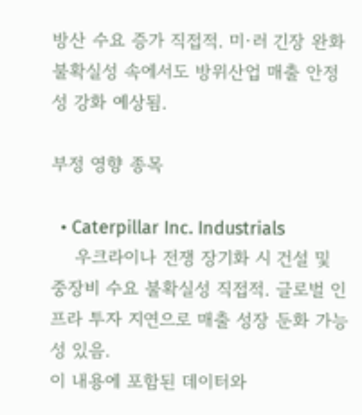방산 수요 증가 직접적. 미·러 긴장 완화 불확실성 속에서도 방위산업 매출 안정성 강화 예상됨.

부정 영향 종목

  • Caterpillar Inc. Industrials
    우크라이나 전쟁 장기화 시 건설 및 중장비 수요 불확실성 직접적. 글로벌 인프라 투자 지연으로 매출 성장 둔화 가능성 있음.
이 내용에 포함된 데이터와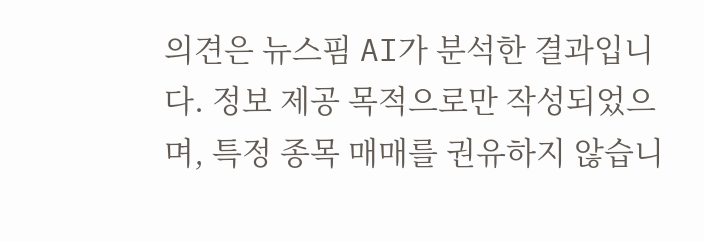의견은 뉴스핌 AI가 분석한 결과입니다. 정보 제공 목적으로만 작성되었으며, 특정 종목 매매를 권유하지 않습니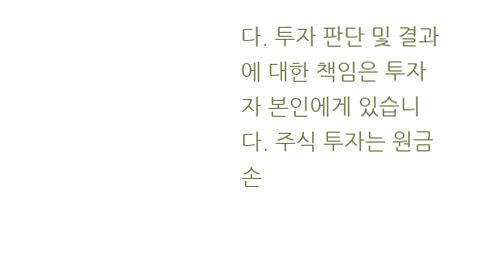다. 투자 판단 및 결과에 대한 책임은 투자자 본인에게 있습니다. 주식 투자는 원금 손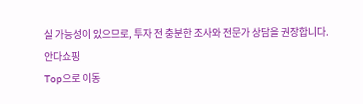실 가능성이 있으므로, 투자 전 충분한 조사와 전문가 상담을 권장합니다.
안다쇼핑
Top으로 이동